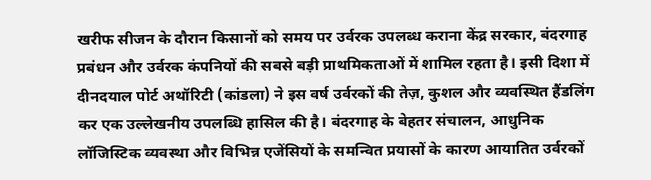खरीफ सीजन के दौरान किसानों को समय पर उर्वरक उपलब्ध कराना केंद्र सरकार, बंदरगाह प्रबंधन और उर्वरक कंपनियों की सबसे बड़ी प्राथमिकताओं में शामिल रहता है। इसी दिशा में दीनदयाल पोर्ट अथॉरिटी (कांडला) ने इस वर्ष उर्वरकों की तेज़, कुशल और व्यवस्थित हैंडलिंग कर एक उल्लेखनीय उपलब्धि हासिल की है। बंदरगाह के बेहतर संचालन, आधुनिक लॉजिस्टिक व्यवस्था और विभिन्न एजेंसियों के समन्वित प्रयासों के कारण आयातित उर्वरकों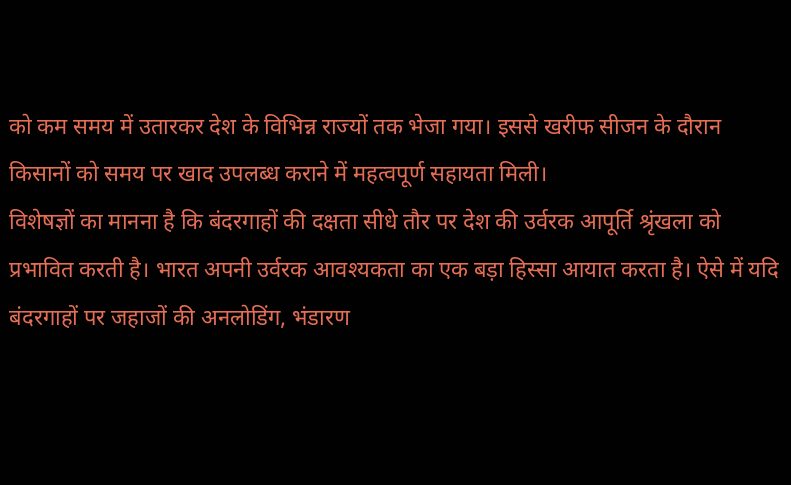को कम समय में उतारकर देश के विभिन्न राज्यों तक भेजा गया। इससे खरीफ सीजन के दौरान किसानों को समय पर खाद उपलब्ध कराने में महत्वपूर्ण सहायता मिली।
विशेषज्ञों का मानना है कि बंदरगाहों की दक्षता सीधे तौर पर देश की उर्वरक आपूर्ति श्रृंखला को प्रभावित करती है। भारत अपनी उर्वरक आवश्यकता का एक बड़ा हिस्सा आयात करता है। ऐसे में यदि बंदरगाहों पर जहाजों की अनलोडिंग, भंडारण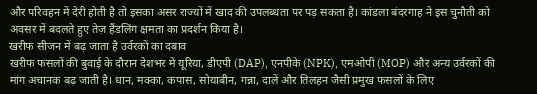और परिवहन में देरी होती है तो इसका असर राज्यों में खाद की उपलब्धता पर पड़ सकता है। कांडला बंदरगाह ने इस चुनौती को अवसर में बदलते हुए तेज़ हैंडलिंग क्षमता का प्रदर्शन किया है।
खरीफ सीजन में बढ़ जाता है उर्वरकों का दबाव
खरीफ फसलों की बुवाई के दौरान देशभर में यूरिया, डीएपी (DAP), एनपीके (NPK), एमओपी (MOP) और अन्य उर्वरकों की मांग अचानक बढ़ जाती है। धान, मक्का, कपास, सोयाबीन, गन्ना, दालें और तिलहन जैसी प्रमुख फसलों के लिए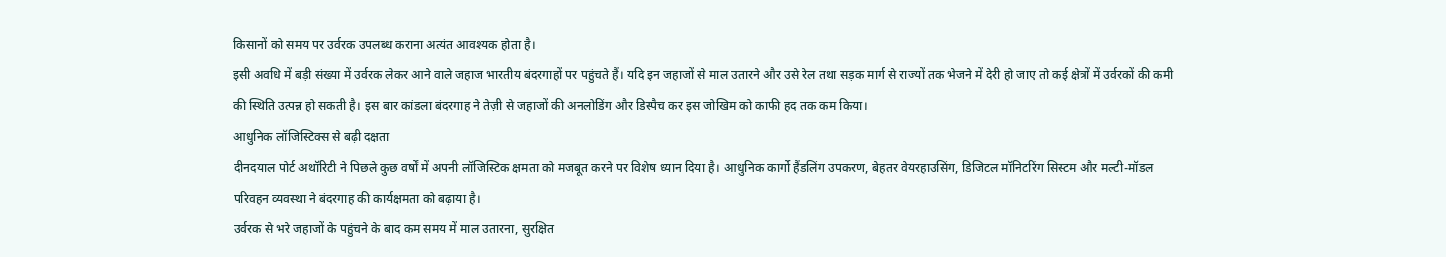किसानों को समय पर उर्वरक उपलब्ध कराना अत्यंत आवश्यक होता है।
इसी अवधि में बड़ी संख्या में उर्वरक लेकर आने वाले जहाज भारतीय बंदरगाहों पर पहुंचते हैं। यदि इन जहाजों से माल उतारने और उसे रेल तथा सड़क मार्ग से राज्यों तक भेजने में देरी हो जाए तो कई क्षेत्रों में उर्वरकों की कमी की स्थिति उत्पन्न हो सकती है। इस बार कांडला बंदरगाह ने तेज़ी से जहाजों की अनलोडिंग और डिस्पैच कर इस जोखिम को काफी हद तक कम किया।
आधुनिक लॉजिस्टिक्स से बढ़ी दक्षता
दीनदयाल पोर्ट अथॉरिटी ने पिछले कुछ वर्षों में अपनी लॉजिस्टिक क्षमता को मजबूत करने पर विशेष ध्यान दिया है। आधुनिक कार्गो हैंडलिंग उपकरण, बेहतर वेयरहाउसिंग, डिजिटल मॉनिटरिंग सिस्टम और मल्टी-मॉडल परिवहन व्यवस्था ने बंदरगाह की कार्यक्षमता को बढ़ाया है।
उर्वरक से भरे जहाजों के पहुंचने के बाद कम समय में माल उतारना, सुरक्षित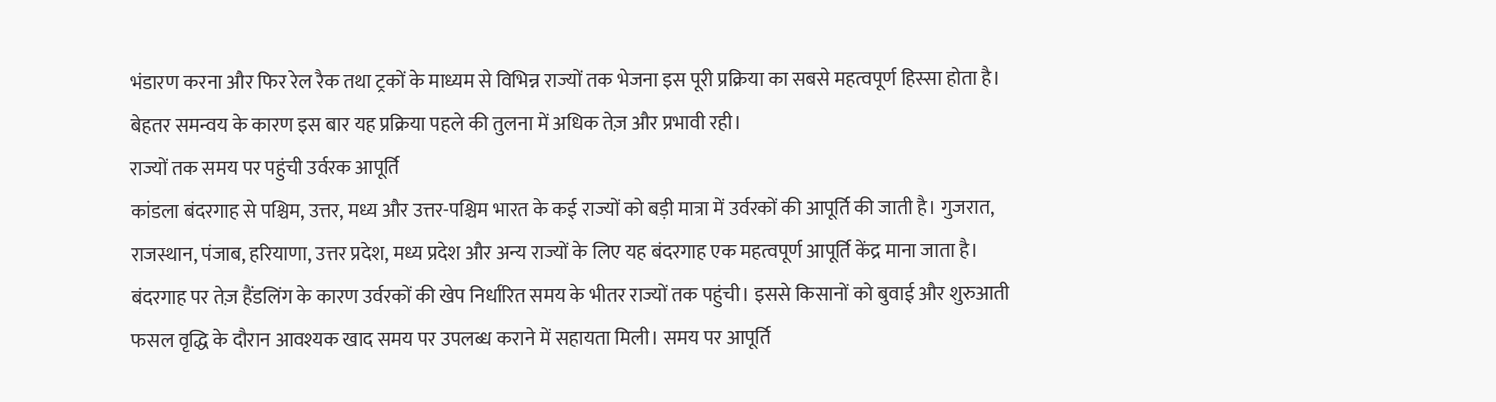भंडारण करना और फिर रेल रैक तथा ट्रकों के माध्यम से विभिन्न राज्यों तक भेजना इस पूरी प्रक्रिया का सबसे महत्वपूर्ण हिस्सा होता है। बेहतर समन्वय के कारण इस बार यह प्रक्रिया पहले की तुलना में अधिक तेज़ और प्रभावी रही।
राज्यों तक समय पर पहुंची उर्वरक आपूर्ति
कांडला बंदरगाह से पश्चिम, उत्तर, मध्य और उत्तर-पश्चिम भारत के कई राज्यों को बड़ी मात्रा में उर्वरकों की आपूर्ति की जाती है। गुजरात, राजस्थान, पंजाब, हरियाणा, उत्तर प्रदेश, मध्य प्रदेश और अन्य राज्यों के लिए यह बंदरगाह एक महत्वपूर्ण आपूर्ति केंद्र माना जाता है।
बंदरगाह पर तेज़ हैंडलिंग के कारण उर्वरकों की खेप निर्धारित समय के भीतर राज्यों तक पहुंची। इससे किसानों को बुवाई और शुरुआती फसल वृद्धि के दौरान आवश्यक खाद समय पर उपलब्ध कराने में सहायता मिली। समय पर आपूर्ति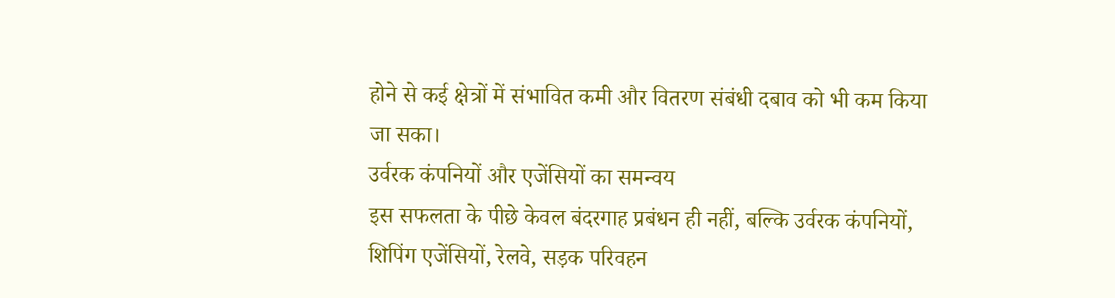होने से कई क्षेत्रों में संभावित कमी और वितरण संबंधी दबाव को भी कम किया जा सका।
उर्वरक कंपनियों और एजेंसियों का समन्वय
इस सफलता के पीछे केवल बंदरगाह प्रबंधन ही नहीं, बल्कि उर्वरक कंपनियों, शिपिंग एजेंसियों, रेलवे, सड़क परिवहन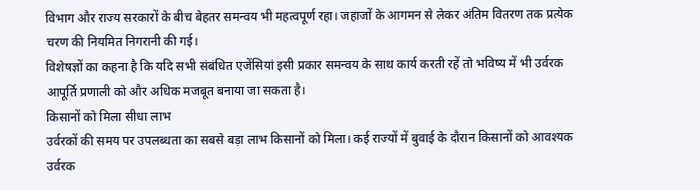विभाग और राज्य सरकारों के बीच बेहतर समन्वय भी महत्वपूर्ण रहा। जहाजों के आगमन से लेकर अंतिम वितरण तक प्रत्येक चरण की नियमित निगरानी की गई।
विशेषज्ञों का कहना है कि यदि सभी संबंधित एजेंसियां इसी प्रकार समन्वय के साथ कार्य करती रहें तो भविष्य में भी उर्वरक आपूर्ति प्रणाली को और अधिक मजबूत बनाया जा सकता है।
किसानों को मिला सीधा लाभ
उर्वरकों की समय पर उपलब्धता का सबसे बड़ा लाभ किसानों को मिला। कई राज्यों में बुवाई के दौरान किसानों को आवश्यक उर्वरक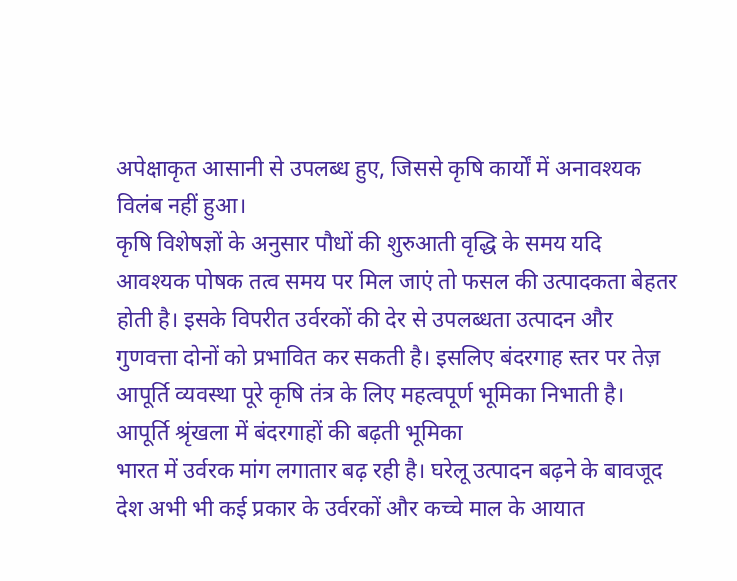अपेक्षाकृत आसानी से उपलब्ध हुए, जिससे कृषि कार्यों में अनावश्यक विलंब नहीं हुआ।
कृषि विशेषज्ञों के अनुसार पौधों की शुरुआती वृद्धि के समय यदि आवश्यक पोषक तत्व समय पर मिल जाएं तो फसल की उत्पादकता बेहतर होती है। इसके विपरीत उर्वरकों की देर से उपलब्धता उत्पादन और गुणवत्ता दोनों को प्रभावित कर सकती है। इसलिए बंदरगाह स्तर पर तेज़ आपूर्ति व्यवस्था पूरे कृषि तंत्र के लिए महत्वपूर्ण भूमिका निभाती है।
आपूर्ति श्रृंखला में बंदरगाहों की बढ़ती भूमिका
भारत में उर्वरक मांग लगातार बढ़ रही है। घरेलू उत्पादन बढ़ने के बावजूद देश अभी भी कई प्रकार के उर्वरकों और कच्चे माल के आयात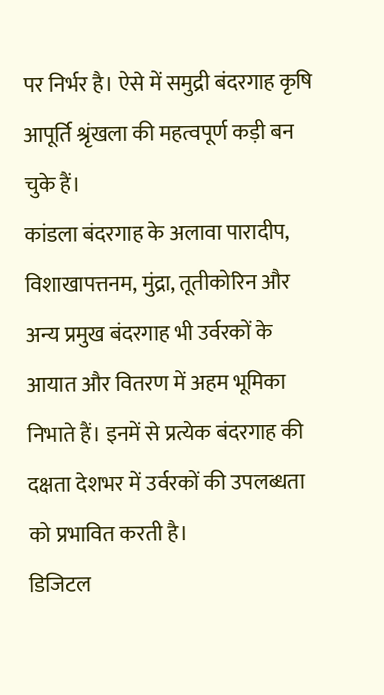पर निर्भर है। ऐसे में समुद्री बंदरगाह कृषि आपूर्ति श्रृंखला की महत्वपूर्ण कड़ी बन चुके हैं।
कांडला बंदरगाह के अलावा पारादीप, विशाखापत्तनम, मुंद्रा, तूतीकोरिन और अन्य प्रमुख बंदरगाह भी उर्वरकों के आयात और वितरण में अहम भूमिका निभाते हैं। इनमें से प्रत्येक बंदरगाह की दक्षता देशभर में उर्वरकों की उपलब्धता को प्रभावित करती है।
डिजिटल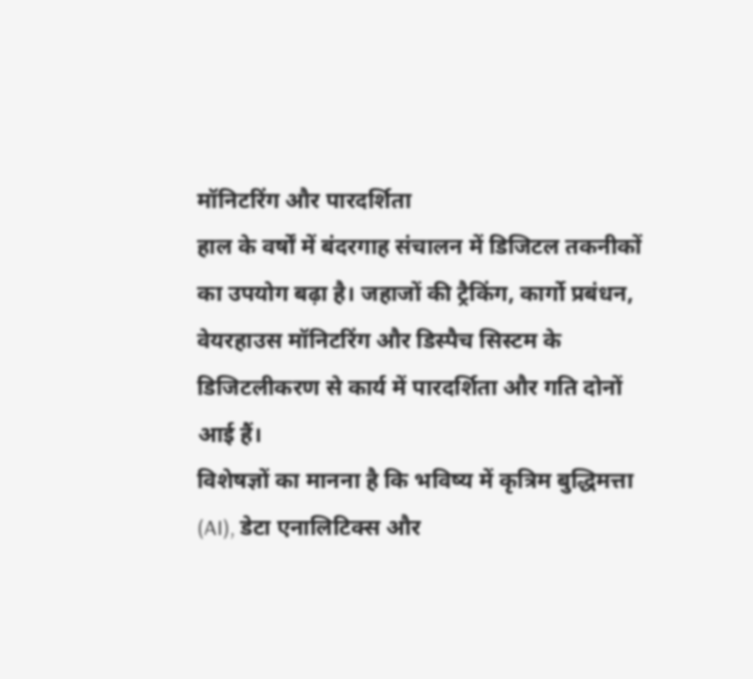मॉनिटरिंग और पारदर्शिता
हाल के वर्षों में बंदरगाह संचालन में डिजिटल तकनीकों का उपयोग बढ़ा है। जहाजों की ट्रैकिंग, कार्गो प्रबंधन, वेयरहाउस मॉनिटरिंग और डिस्पैच सिस्टम के डिजिटलीकरण से कार्य में पारदर्शिता और गति दोनों आई हैं।
विशेषज्ञों का मानना है कि भविष्य में कृत्रिम बुद्धिमत्ता (AI), डेटा एनालिटिक्स और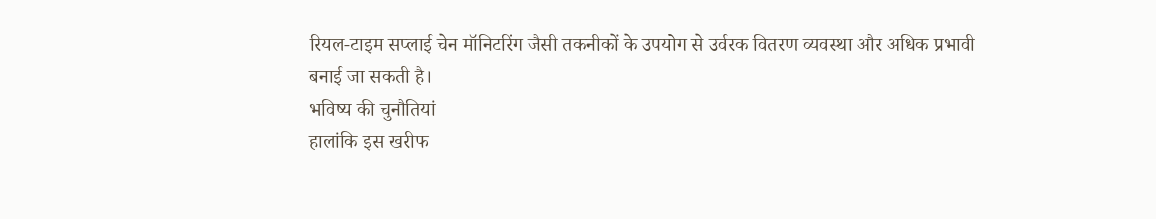रियल-टाइम सप्लाई चेन मॉनिटरिंग जैसी तकनीकों के उपयोग से उर्वरक वितरण व्यवस्था और अधिक प्रभावी बनाई जा सकती है।
भविष्य की चुनौतियां
हालांकि इस खरीफ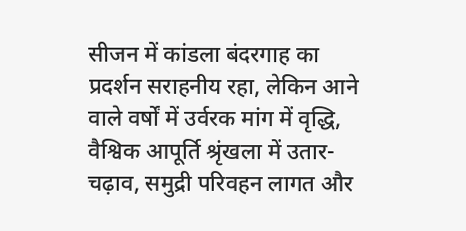सीजन में कांडला बंदरगाह का प्रदर्शन सराहनीय रहा, लेकिन आने वाले वर्षों में उर्वरक मांग में वृद्धि, वैश्विक आपूर्ति श्रृंखला में उतार-चढ़ाव, समुद्री परिवहन लागत और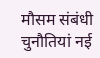मौसम संबंधी चुनौतियां नई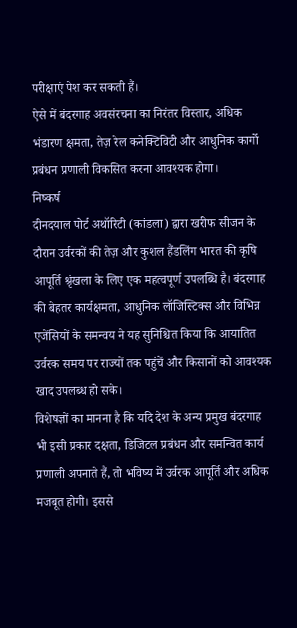परीक्षाएं पेश कर सकती हैं।
ऐसे में बंदरगाह अवसंरचना का निरंतर विस्तार, अधिक भंडारण क्षमता, तेज़ रेल कनेक्टिविटी और आधुनिक कार्गो प्रबंधन प्रणाली विकसित करना आवश्यक होगा।
निष्कर्ष
दीनदयाल पोर्ट अथॉरिटी (कांडला) द्वारा खरीफ सीजन के दौरान उर्वरकों की तेज़ और कुशल हैंडलिंग भारत की कृषि आपूर्ति श्रृंखला के लिए एक महत्वपूर्ण उपलब्धि है। बंदरगाह की बेहतर कार्यक्षमता, आधुनिक लॉजिस्टिक्स और विभिन्न एजेंसियों के समन्वय ने यह सुनिश्चित किया कि आयातित उर्वरक समय पर राज्यों तक पहुंचें और किसानों को आवश्यक खाद उपलब्ध हो सके।
विशेषज्ञों का मानना है कि यदि देश के अन्य प्रमुख बंदरगाह भी इसी प्रकार दक्षता, डिजिटल प्रबंधन और समन्वित कार्य प्रणाली अपनाते हैं, तो भविष्य में उर्वरक आपूर्ति और अधिक मजबूत होगी। इससे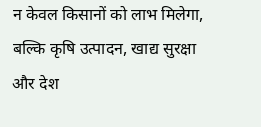न केवल किसानों को लाभ मिलेगा, बल्कि कृषि उत्पादन, खाद्य सुरक्षा और देश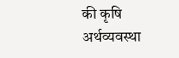की कृषि अर्थव्यवस्था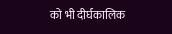को भी दीर्घकालिक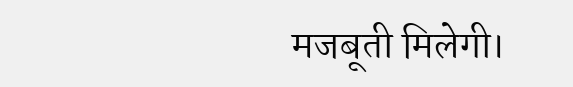मजबूती मिलेगी।